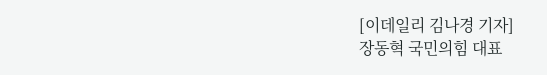[이데일리 김나경 기자]
장동혁 국민의힘 대표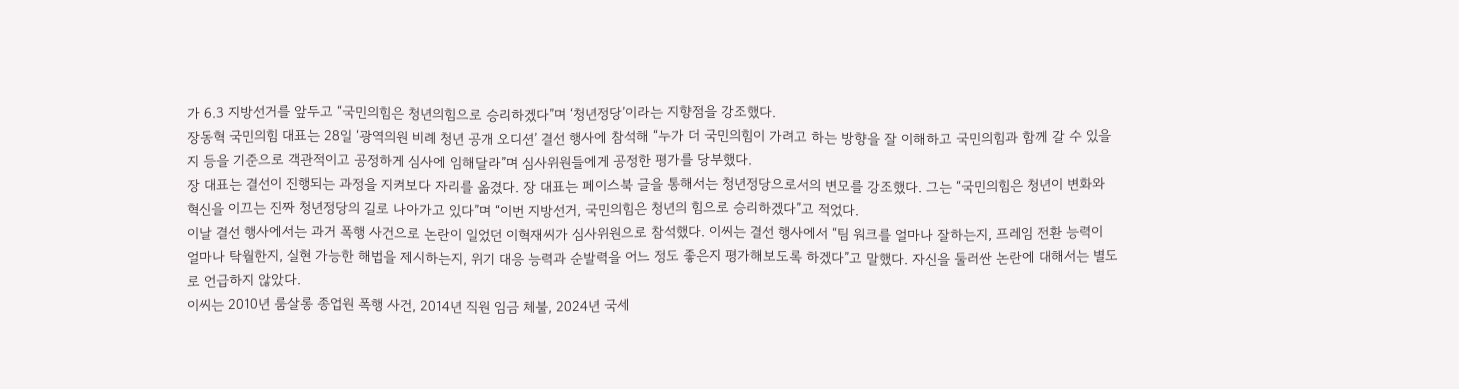가 6.3 지방선거를 앞두고 “국민의힘은 청년의힘으로 승리하겠다”며 ‘청년정당’이라는 지향점을 강조했다.
장동혁 국민의힘 대표는 28일 ‘광역의원 비례 청년 공개 오디션’ 결선 행사에 참석해 “누가 더 국민의힘이 가려고 하는 방향을 잘 이해하고 국민의힘과 함께 갈 수 있을지 등을 기준으로 객관적이고 공정하게 심사에 임해달라”며 심사위원들에게 공정한 평가를 당부했다.
장 대표는 결선이 진행되는 과정을 지켜보다 자리를 옮겼다. 장 대표는 페이스북 글을 통해서는 청년정당으로서의 변모를 강조했다. 그는 “국민의힘은 청년이 변화와 혁신을 이끄는 진짜 청년정당의 길로 나아가고 있다”며 “이번 지방선거, 국민의힘은 청년의 힘으로 승리하겠다”고 적었다.
이날 결선 행사에서는 과거 폭행 사건으로 논란이 일었던 이혁재씨가 심사위원으로 참석했다. 이씨는 결선 행사에서 “팀 워크를 얼마나 잘하는지, 프레임 전환 능력이 얼마나 탁월한지, 실현 가능한 해법을 제시하는지, 위기 대응 능력과 순발력을 어느 정도 좋은지 평가해보도록 하겠다”고 말했다. 자신을 둘러싼 논란에 대해서는 별도로 언급하지 않았다.
이씨는 2010년 룸살롱 종업원 폭행 사건, 2014년 직원 임금 체불, 2024년 국세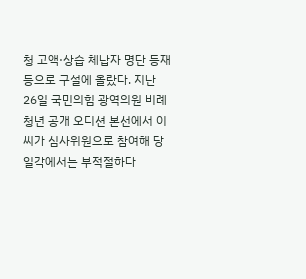청 고액·상습 체납자 명단 등재 등으로 구설에 올랐다. 지난 26일 국민의힘 광역의원 비례 청년 공개 오디션 본선에서 이씨가 심사위원으로 참여해 당 일각에서는 부적절하다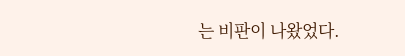는 비판이 나왔었다.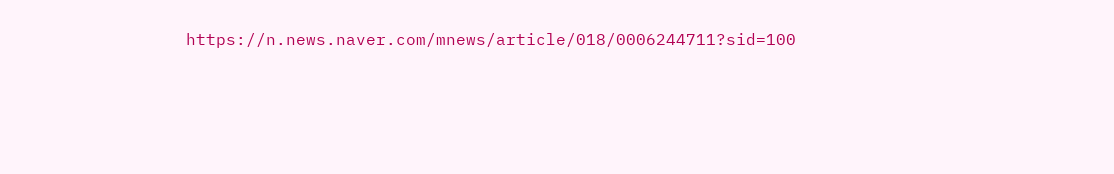https://n.news.naver.com/mnews/article/018/0006244711?sid=100